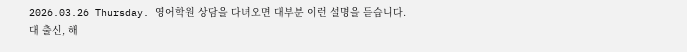2026.03.26 Thursday. 영어학원 상담을 다녀오면 대부분 이런 설명을 듣습니다.
대 출신, 해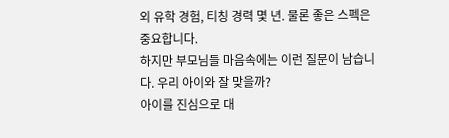외 유학 경험, 티칭 경력 몇 년. 물론 좋은 스펙은 중요합니다.
하지만 부모님들 마음속에는 이런 질문이 남습니다. 우리 아이와 잘 맞을까?
아이를 진심으로 대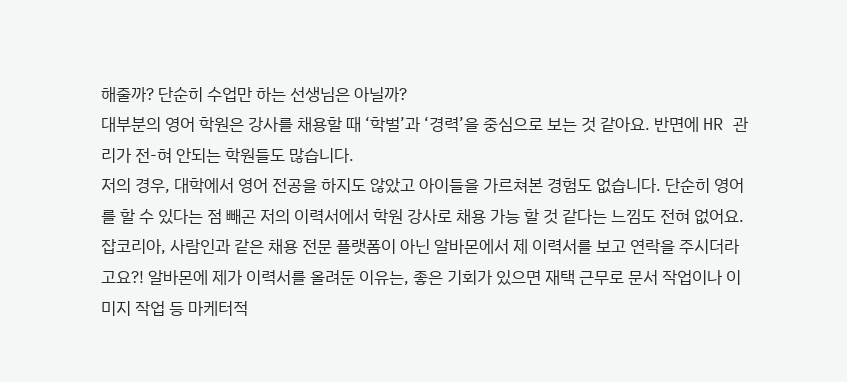해줄까? 단순히 수업만 하는 선생님은 아닐까?
대부분의 영어 학원은 강사를 채용할 때 ‘학벌’과 ‘경력’을 중심으로 보는 것 같아요. 반면에 HR 관리가 전-혀 안되는 학원들도 많습니다.
저의 경우, 대학에서 영어 전공을 하지도 않았고 아이들을 가르쳐본 경험도 없습니다. 단순히 영어를 할 수 있다는 점 빼곤 저의 이력서에서 학원 강사로 채용 가능 할 것 같다는 느낌도 전혀 없어요.
잡코리아, 사람인과 같은 채용 전문 플랫폼이 아닌 알바몬에서 제 이력서를 보고 연락을 주시더라고요?! 알바몬에 제가 이력서를 올려둔 이유는, 좋은 기회가 있으면 재택 근무로 문서 작업이나 이미지 작업 등 마케터적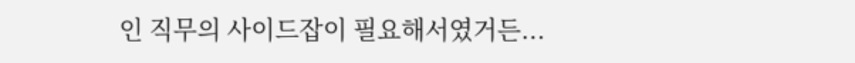인 직무의 사이드잡이 필요해서였거든...